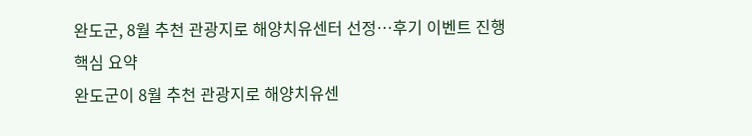완도군, 8월 추천 관광지로 해양치유센터 선정…후기 이벤트 진행
핵심 요약
완도군이 8월 추천 관광지로 해양치유센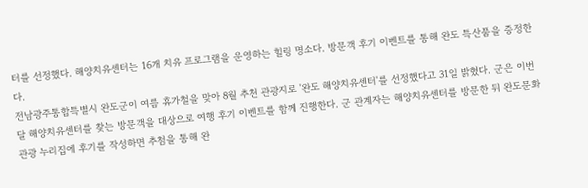터를 선정했다. 해양치유센터는 16개 치유 프로그램을 운영하는 힐링 명소다. 방문객 후기 이벤트를 통해 완도 특산품을 증정한다.
전남광주통합특별시 완도군이 여름 휴가철을 맞아 8월 추천 관광지로 '완도 해양치유센터'를 선정했다고 31일 밝혔다. 군은 이번 달 해양치유센터를 찾는 방문객을 대상으로 여행 후기 이벤트를 함께 진행한다. 군 관계자는 해양치유센터를 방문한 뒤 완도문화관광 누리집에 후기를 작성하면 추첨을 통해 완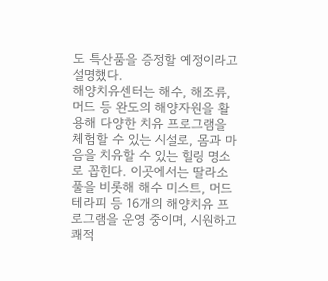도 특산품을 증정할 예정이라고 설명했다.
해양치유센터는 해수, 해조류, 머드 등 완도의 해양자원을 활용해 다양한 치유 프로그램을 체험할 수 있는 시설로, 몸과 마음을 치유할 수 있는 힐링 명소로 꼽힌다. 이곳에서는 딸라소 풀을 비롯해 해수 미스트, 머드 테라피 등 16개의 해양치유 프로그램을 운영 중이며, 시원하고 쾌적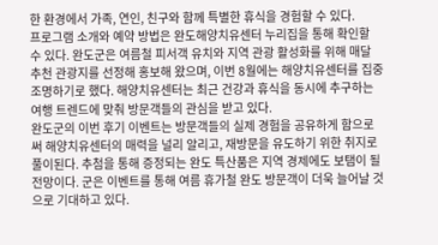한 환경에서 가족, 연인, 친구와 함께 특별한 휴식을 경험할 수 있다.
프로그램 소개와 예약 방법은 완도해양치유센터 누리집을 통해 확인할 수 있다. 완도군은 여름철 피서객 유치와 지역 관광 활성화를 위해 매달 추천 관광지를 선정해 홍보해 왔으며, 이번 8월에는 해양치유센터를 집중 조명하기로 했다. 해양치유센터는 최근 건강과 휴식을 동시에 추구하는 여행 트렌드에 맞춰 방문객들의 관심을 받고 있다.
완도군의 이번 후기 이벤트는 방문객들의 실제 경험을 공유하게 함으로써 해양치유센터의 매력을 널리 알리고, 재방문을 유도하기 위한 취지로 풀이된다. 추첨을 통해 증정되는 완도 특산품은 지역 경제에도 보탬이 될 전망이다. 군은 이벤트를 통해 여름 휴가철 완도 방문객이 더욱 늘어날 것으로 기대하고 있다.